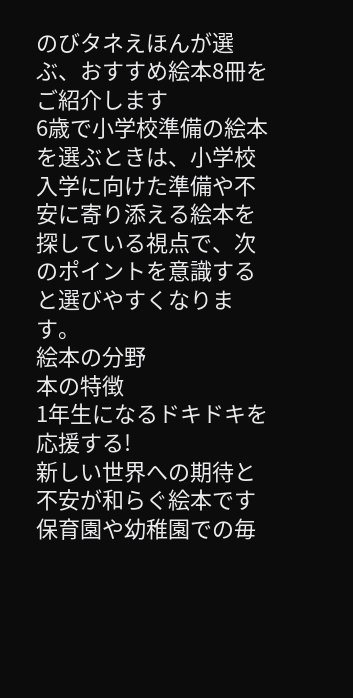のびタネえほんが選ぶ、おすすめ絵本8冊をご紹介します
6歳で小学校準備の絵本を選ぶときは、小学校入学に向けた準備や不安に寄り添える絵本を探している視点で、次のポイントを意識すると選びやすくなります。
絵本の分野
本の特徴
1年生になるドキドキを応援する!
新しい世界への期待と不安が和らぐ絵本です
保育園や幼稚園での毎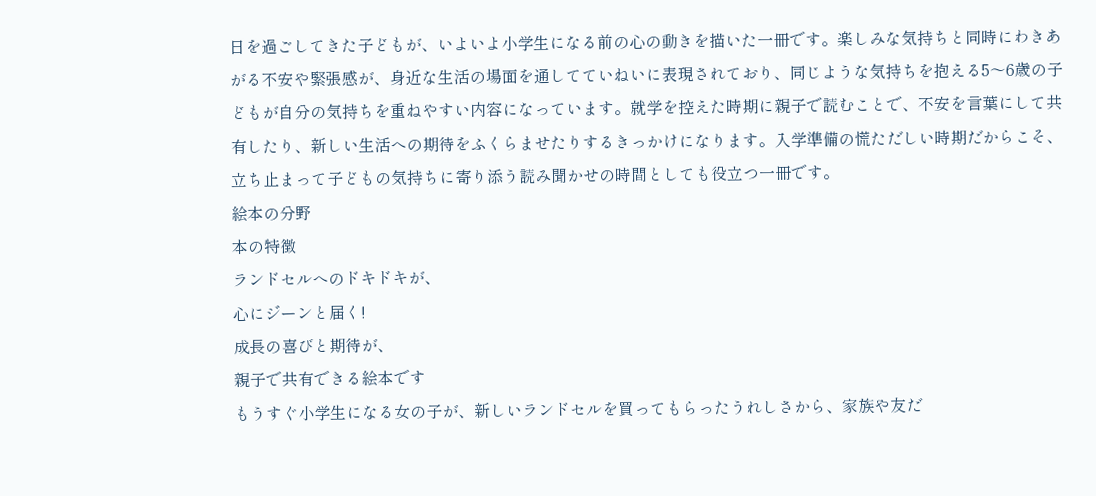日を過ごしてきた子どもが、いよいよ小学生になる前の心の動きを描いた一冊です。楽しみな気持ちと同時にわきあがる不安や緊張感が、身近な生活の場面を通してていねいに表現されており、同じような気持ちを抱える5〜6歳の子どもが自分の気持ちを重ねやすい内容になっています。就学を控えた時期に親子で読むことで、不安を言葉にして共有したり、新しい生活への期待をふくらませたりするきっかけになります。入学準備の慌ただしい時期だからこそ、立ち止まって子どもの気持ちに寄り添う読み聞かせの時間としても役立つ一冊です。
絵本の分野
本の特徴
ランドセルへのドキドキが、
心にジーンと届く!
成長の喜びと期待が、
親子で共有できる絵本です
もうすぐ小学生になる女の子が、新しいランドセルを買ってもらったうれしさから、家族や友だ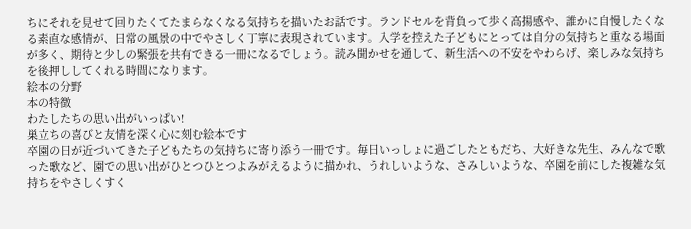ちにそれを見せて回りたくてたまらなくなる気持ちを描いたお話です。ランドセルを背負って歩く高揚感や、誰かに自慢したくなる素直な感情が、日常の風景の中でやさしく丁寧に表現されています。入学を控えた子どもにとっては自分の気持ちと重なる場面が多く、期待と少しの緊張を共有できる一冊になるでしょう。読み聞かせを通して、新生活への不安をやわらげ、楽しみな気持ちを後押ししてくれる時間になります。
絵本の分野
本の特徴
わたしたちの思い出がいっぱい!
巣立ちの喜びと友情を深く心に刻む絵本です
卒園の日が近づいてきた子どもたちの気持ちに寄り添う一冊です。毎日いっしょに過ごしたともだち、大好きな先生、みんなで歌った歌など、園での思い出がひとつひとつよみがえるように描かれ、うれしいような、さみしいような、卒園を前にした複雑な気持ちをやさしくすく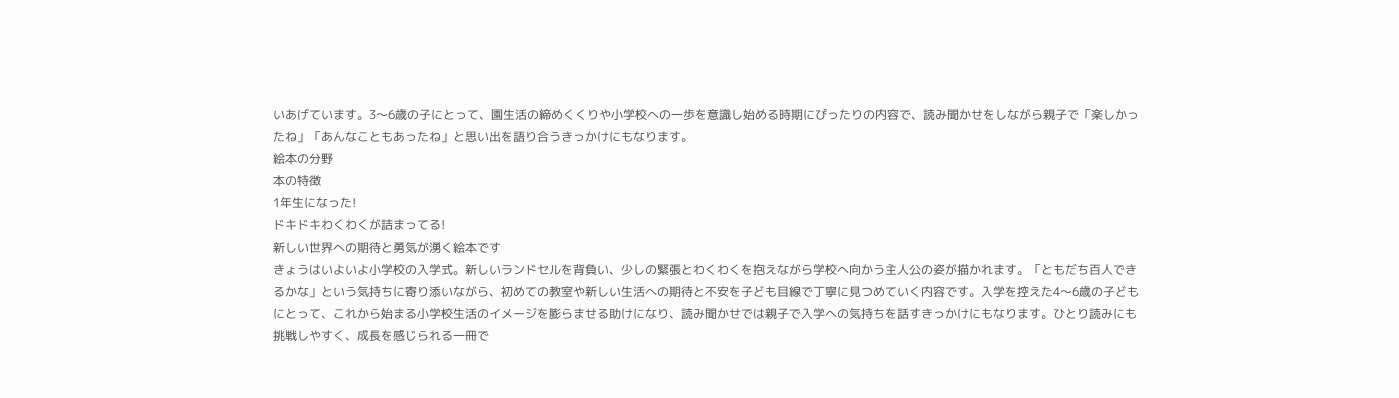いあげています。3〜6歳の子にとって、園生活の締めくくりや小学校への一歩を意識し始める時期にぴったりの内容で、読み聞かせをしながら親子で「楽しかったね」「あんなこともあったね」と思い出を語り合うきっかけにもなります。
絵本の分野
本の特徴
1年生になった!
ドキドキわくわくが詰まってる!
新しい世界への期待と勇気が湧く絵本です
きょうはいよいよ小学校の入学式。新しいランドセルを背負い、少しの緊張とわくわくを抱えながら学校へ向かう主人公の姿が描かれます。「ともだち百人できるかな」という気持ちに寄り添いながら、初めての教室や新しい生活への期待と不安を子ども目線で丁寧に見つめていく内容です。入学を控えた4〜6歳の子どもにとって、これから始まる小学校生活のイメージを膨らませる助けになり、読み聞かせでは親子で入学への気持ちを話すきっかけにもなります。ひとり読みにも挑戦しやすく、成長を感じられる一冊で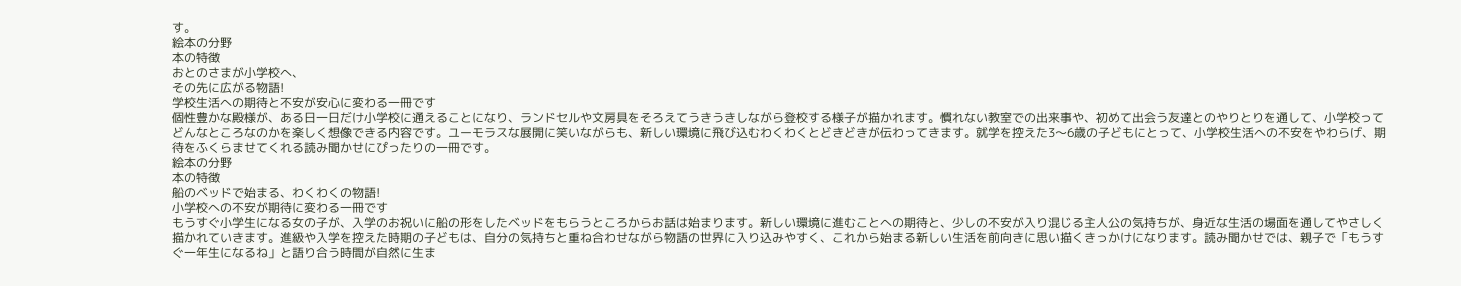す。
絵本の分野
本の特徴
おとのさまが小学校へ、
その先に広がる物語!
学校生活への期待と不安が安心に変わる一冊です
個性豊かな殿様が、ある日一日だけ小学校に通えることになり、ランドセルや文房具をそろえてうきうきしながら登校する様子が描かれます。慣れない教室での出来事や、初めて出会う友達とのやりとりを通して、小学校ってどんなところなのかを楽しく想像できる内容です。ユーモラスな展開に笑いながらも、新しい環境に飛び込むわくわくとどきどきが伝わってきます。就学を控えた3〜6歳の子どもにとって、小学校生活への不安をやわらげ、期待をふくらませてくれる読み聞かせにぴったりの一冊です。
絵本の分野
本の特徴
船のベッドで始まる、わくわくの物語!
小学校への不安が期待に変わる一冊です
もうすぐ小学生になる女の子が、入学のお祝いに船の形をしたベッドをもらうところからお話は始まります。新しい環境に進むことへの期待と、少しの不安が入り混じる主人公の気持ちが、身近な生活の場面を通してやさしく描かれていきます。進級や入学を控えた時期の子どもは、自分の気持ちと重ね合わせながら物語の世界に入り込みやすく、これから始まる新しい生活を前向きに思い描くきっかけになります。読み聞かせでは、親子で「もうすぐ一年生になるね」と語り合う時間が自然に生ま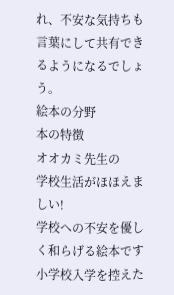れ、不安な気持ちも言葉にして共有できるようになるでしょう。
絵本の分野
本の特徴
オオカミ先生の
学校生活がほほえましい!
学校への不安を優しく和らげる絵本です
小学校入学を控えた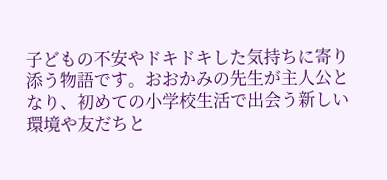子どもの不安やドキドキした気持ちに寄り添う物語です。おおかみの先生が主人公となり、初めての小学校生活で出会う新しい環境や友だちと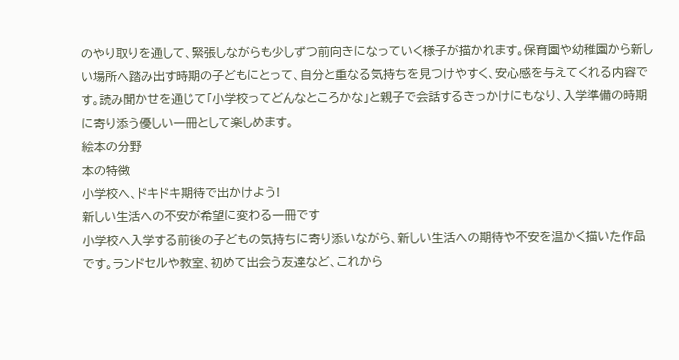のやり取りを通して、緊張しながらも少しずつ前向きになっていく様子が描かれます。保育園や幼稚園から新しい場所へ踏み出す時期の子どもにとって、自分と重なる気持ちを見つけやすく、安心感を与えてくれる内容です。読み聞かせを通じて「小学校ってどんなところかな」と親子で会話するきっかけにもなり、入学準備の時期に寄り添う優しい一冊として楽しめます。
絵本の分野
本の特徴
小学校へ、ドキドキ期待で出かけよう!
新しい生活への不安が希望に変わる一冊です
小学校へ入学する前後の子どもの気持ちに寄り添いながら、新しい生活への期待や不安を温かく描いた作品です。ランドセルや教室、初めて出会う友達など、これから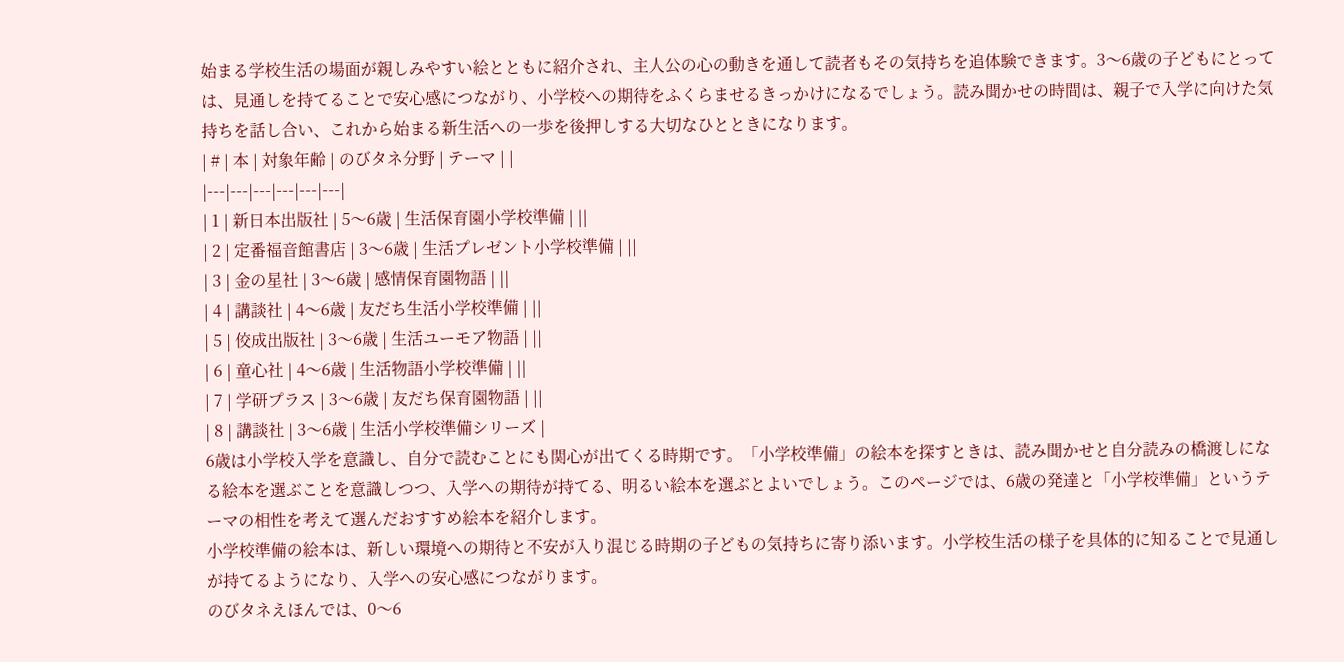始まる学校生活の場面が親しみやすい絵とともに紹介され、主人公の心の動きを通して読者もその気持ちを追体験できます。3〜6歳の子どもにとっては、見通しを持てることで安心感につながり、小学校への期待をふくらませるきっかけになるでしょう。読み聞かせの時間は、親子で入学に向けた気持ちを話し合い、これから始まる新生活への一歩を後押しする大切なひとときになります。
| # | 本 | 対象年齢 | のびタネ分野 | テーマ | |
|---|---|---|---|---|---|
| 1 | 新日本出版社 | 5〜6歳 | 生活保育園小学校準備 | ||
| 2 | 定番福音館書店 | 3〜6歳 | 生活プレゼント小学校準備 | ||
| 3 | 金の星社 | 3〜6歳 | 感情保育園物語 | ||
| 4 | 講談社 | 4〜6歳 | 友だち生活小学校準備 | ||
| 5 | 佼成出版社 | 3〜6歳 | 生活ユーモア物語 | ||
| 6 | 童心社 | 4〜6歳 | 生活物語小学校準備 | ||
| 7 | 学研プラス | 3〜6歳 | 友だち保育園物語 | ||
| 8 | 講談社 | 3〜6歳 | 生活小学校準備シリーズ |
6歳は小学校入学を意識し、自分で読むことにも関心が出てくる時期です。「小学校準備」の絵本を探すときは、読み聞かせと自分読みの橋渡しになる絵本を選ぶことを意識しつつ、入学への期待が持てる、明るい絵本を選ぶとよいでしょう。このページでは、6歳の発達と「小学校準備」というテーマの相性を考えて選んだおすすめ絵本を紹介します。
小学校準備の絵本は、新しい環境への期待と不安が入り混じる時期の子どもの気持ちに寄り添います。小学校生活の様子を具体的に知ることで見通しが持てるようになり、入学への安心感につながります。
のびタネえほんでは、0〜6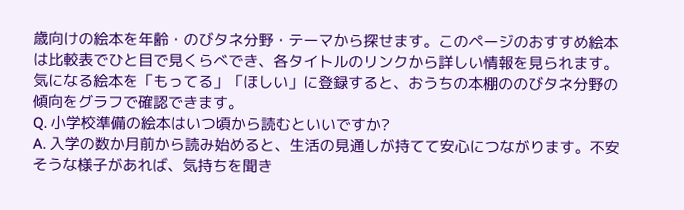歳向けの絵本を年齢・のびタネ分野・テーマから探せます。このページのおすすめ絵本は比較表でひと目で見くらべでき、各タイトルのリンクから詳しい情報を見られます。気になる絵本を「もってる」「ほしい」に登録すると、おうちの本棚ののびタネ分野の傾向をグラフで確認できます。
Q. 小学校準備の絵本はいつ頃から読むといいですか?
A. 入学の数か月前から読み始めると、生活の見通しが持てて安心につながります。不安そうな様子があれば、気持ちを聞き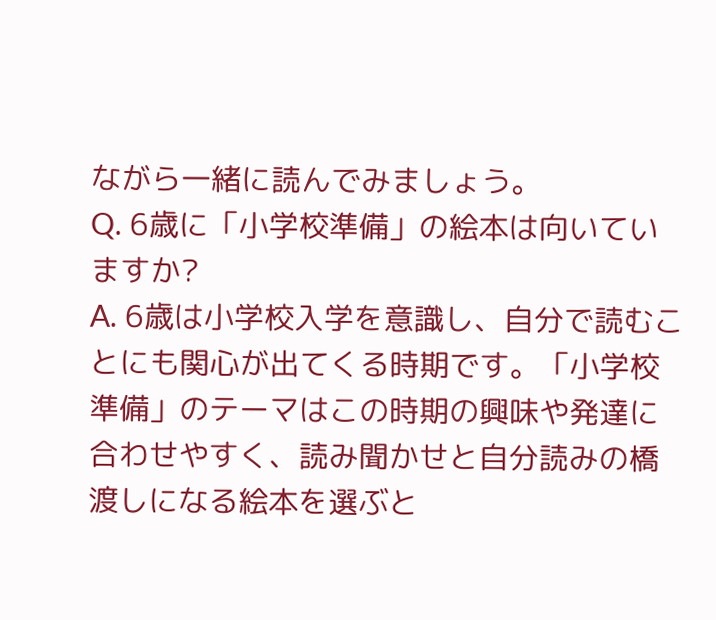ながら一緒に読んでみましょう。
Q. 6歳に「小学校準備」の絵本は向いていますか?
A. 6歳は小学校入学を意識し、自分で読むことにも関心が出てくる時期です。「小学校準備」のテーマはこの時期の興味や発達に合わせやすく、読み聞かせと自分読みの橋渡しになる絵本を選ぶと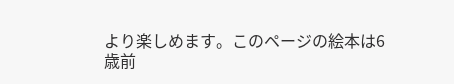より楽しめます。このページの絵本は6歳前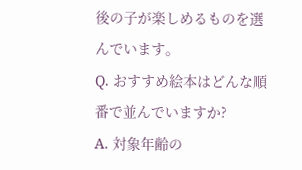後の子が楽しめるものを選んでいます。
Q. おすすめ絵本はどんな順番で並んでいますか?
A. 対象年齢の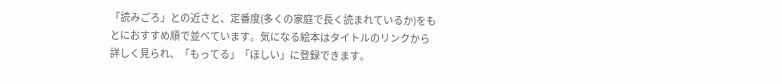「読みごろ」との近さと、定番度(多くの家庭で長く読まれているか)をもとにおすすめ順で並べています。気になる絵本はタイトルのリンクから詳しく見られ、「もってる」「ほしい」に登録できます。